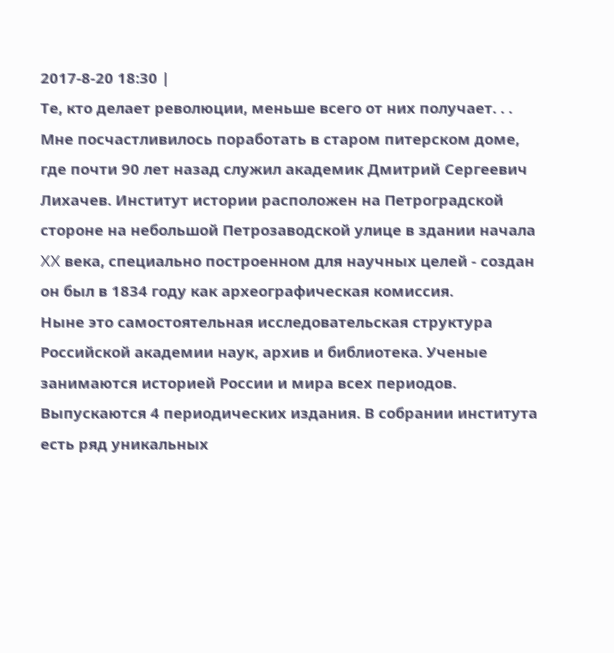2017-8-20 18:30 |
Те, кто делает революции, меньше всего от них получает. . . Мне посчастливилось поработать в старом питерском доме, где почти 90 лет назад служил академик Дмитрий Сергеевич Лихачев. Институт истории расположен на Петроградской стороне на небольшой Петрозаводской улице в здании начала XX века, специально построенном для научных целей - создан он был в 1834 году как археографическая комиссия.
Ныне это самостоятельная исследовательская структура Российской академии наук, архив и библиотека. Ученые занимаются историей России и мира всех периодов. Выпускаются 4 периодических издания. В собрании института есть ряд уникальных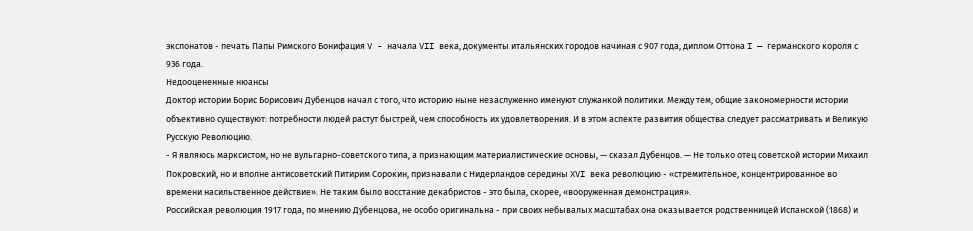экспонатов - печать Папы Римского Бонифация V - начала VII века, документы итальянских городов начиная с 907 года, диплом Оттона I — германского короля с 936 года.
Недооцененные нюансы
Доктор истории Борис Борисович Дубенцов начал с того, что историю ныне незаслуженно именуют служанкой политики. Между тем, общие закономерности истории объективно существуют: потребности людей растут быстрей, чем способность их удовлетворения. И в этом аспекте развития общества следует рассматривать и Великую Русскую Революцию.
- Я являюсь марксистом, но не вульгарно-советского типа, а признающим материалистические основы, — сказал Дубенцов. — Не только отец советской истории Михаил Покровский, но и вполне антисоветский Питирим Сорокин, признавали с Нидерландов середины XVI века революцию - «стремительное, концентрированное во времени насильственное действие». Не таким было восстание декабристов - это была, скорее, «вооруженная демонстрация».
Российская революция 1917 года, по мнению Дубенцова, не особо оригинальна - при своих небывалых масштабах она оказывается родственницей Испанской (1868) и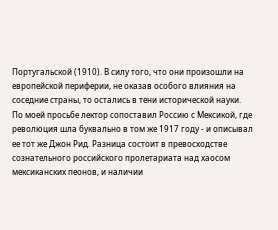Португальской (1910). В силу того, что они произошли на европейской периферии, не оказав особого влияния на соседние страны, то остались в тени исторической науки.
По моей просьбе лектор сопоставил Россию с Мексикой, где революция шла буквально в том же 1917 году - и описывал ее тот же Джон Рид. Разница состоит в превосходстве сознательного российского пролетариата над хаосом мексиканских пеонов, и наличии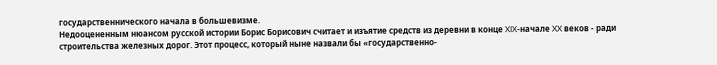государственнического начала в большевизме.
Недооцененным нюансом русской истории Борис Борисович считает и изъятие средств из деревни в конце XIX-начале XX веков - ради строительства железных дорог. Этот процесс, который ныне назвали бы «государственно-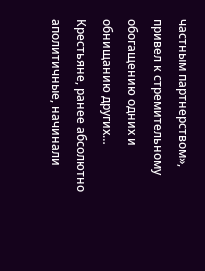частным партнерством», привел к стремительному обогащению одних и обнищанию других… Крестьяне, ранее абсолютно аполитичные, начинали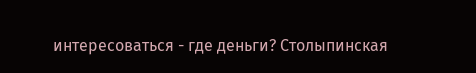интересоваться - где деньги? Столыпинская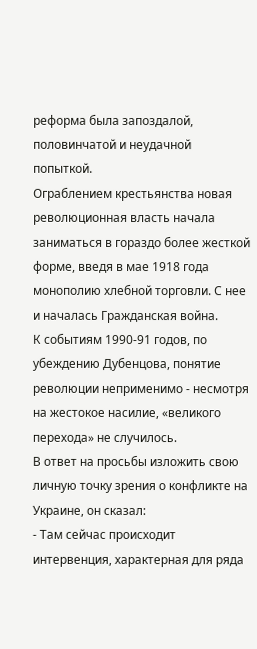реформа была запоздалой, половинчатой и неудачной попыткой.
Ограблением крестьянства новая революционная власть начала заниматься в гораздо более жесткой форме, введя в мае 1918 года монополию хлебной торговли. С нее и началась Гражданская война.
К событиям 1990-91 годов, по убеждению Дубенцова, понятие революции неприменимо - несмотря на жестокое насилие, «великого перехода» не случилось.
В ответ на просьбы изложить свою личную точку зрения о конфликте на Украине, он сказал:
- Там сейчас происходит интервенция, характерная для ряда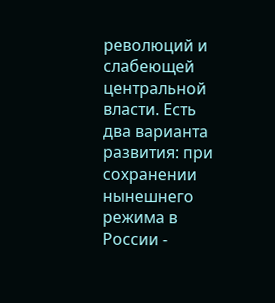революций и слабеющей центральной власти. Есть два варианта развития: при сохранении нынешнего режима в России -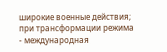широкие военные действия; при трансформации режима - международная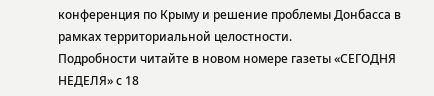конференция по Крыму и решение проблемы Донбасса в рамках территориальной целостности.
Подробности читайте в новом номере газеты «СЕГОДНЯ НЕДЕЛЯ» с 18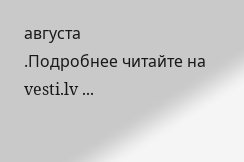августа
.Подробнее читайте на vesti.lv ...